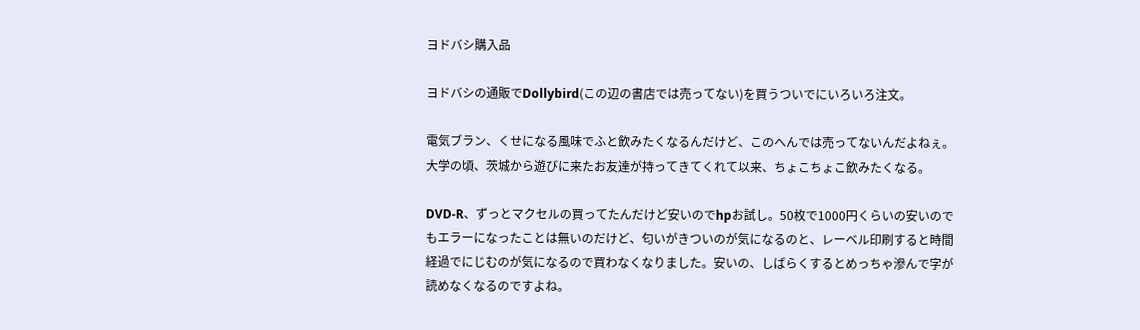ヨドバシ購入品

ヨドバシの通販でDollybird(この辺の書店では売ってない)を買うついでにいろいろ注文。

電気ブラン、くせになる風味でふと飲みたくなるんだけど、このへんでは売ってないんだよねぇ。大学の頃、茨城から遊びに来たお友達が持ってきてくれて以来、ちょこちょこ飲みたくなる。

DVD-R、ずっとマクセルの買ってたんだけど安いのでhpお試し。50枚で1000円くらいの安いのでもエラーになったことは無いのだけど、匂いがきついのが気になるのと、レーベル印刷すると時間経過でにじむのが気になるので買わなくなりました。安いの、しばらくするとめっちゃ滲んで字が読めなくなるのですよね。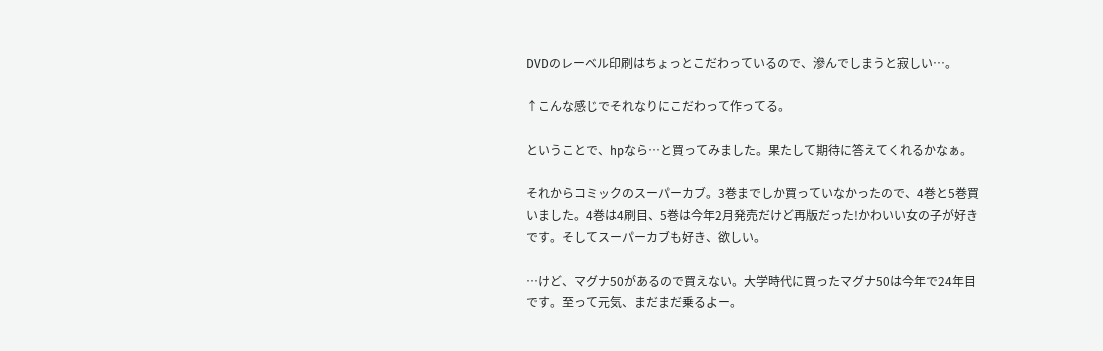DVDのレーベル印刷はちょっとこだわっているので、滲んでしまうと寂しい…。

↑こんな感じでそれなりにこだわって作ってる。

ということで、hpなら…と買ってみました。果たして期待に答えてくれるかなぁ。

それからコミックのスーパーカブ。3巻までしか買っていなかったので、4巻と5巻買いました。4巻は4刷目、5巻は今年2月発売だけど再版だった!かわいい女の子が好きです。そしてスーパーカブも好き、欲しい。

…けど、マグナ50があるので買えない。大学時代に買ったマグナ50は今年で24年目です。至って元気、まだまだ乗るよー。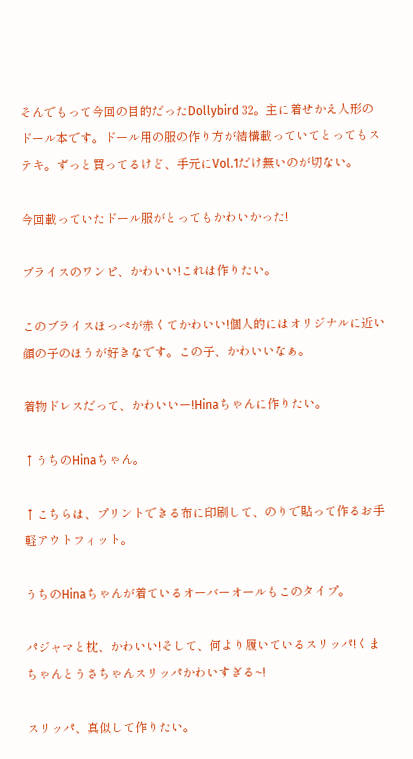そんでもって今回の目的だったDollybird 32。主に着せかえ人形のドール本です。ドール用の服の作り方が結構載っていてとってもステキ。ずっと買ってるけど、手元にVol.1だけ無いのが切ない。

今回載っていたドール服がとってもかわいかった!

ブライスのワンピ、かわいい!これは作りたい。

このブライスほっぺが赤くてかわいい!個人的にはオリジナルに近い顔の子のほうが好きなです。この子、かわいいなぁ。

着物ドレスだって、かわいいー!Hinaちゃんに作りたい。

↑うちのHinaちゃん。

↑こちらは、プリントできる布に印刷して、のりで貼って作るお手軽アウトフィット。

うちのHinaちゃんが着ているオーバーオールもこのタイプ。

パジャマと枕、かわいい!そして、何より履いているスリッパ!くまちゃんとうさちゃんスリッパかわいすぎる~!

スリッパ、真似して作りたい。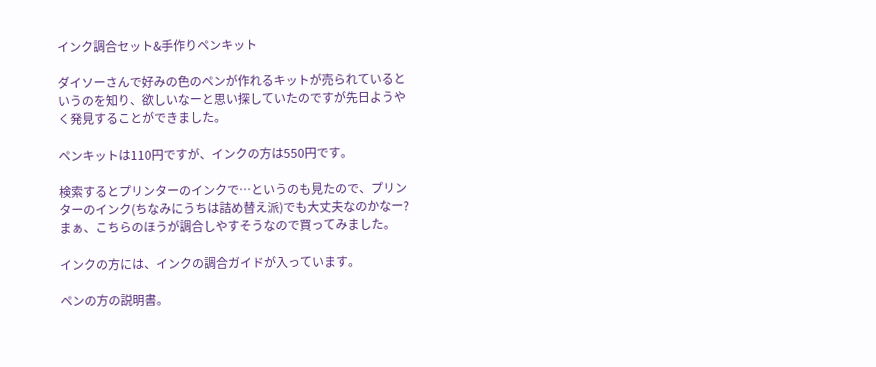インク調合セット&手作りペンキット

ダイソーさんで好みの色のペンが作れるキットが売られているというのを知り、欲しいなーと思い探していたのですが先日ようやく発見することができました。

ペンキットは110円ですが、インクの方は550円です。

検索するとプリンターのインクで…というのも見たので、プリンターのインク(ちなみにうちは詰め替え派)でも大丈夫なのかなー?まぁ、こちらのほうが調合しやすそうなので買ってみました。

インクの方には、インクの調合ガイドが入っています。

ペンの方の説明書。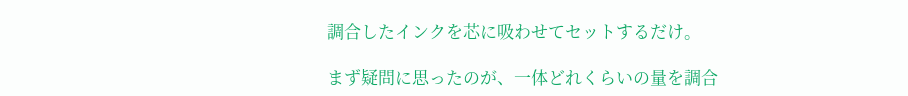調合したインクを芯に吸わせてセットするだけ。

まず疑問に思ったのが、一体どれくらいの量を調合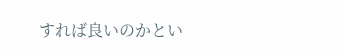すれば良いのかとい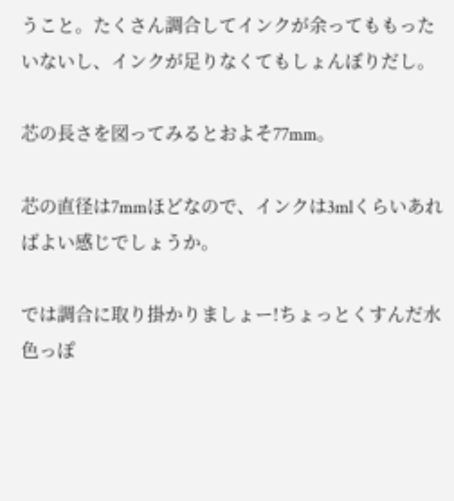うこと。たくさん調合してインクが余ってももったいないし、インクが足りなくてもしょんぼりだし。

芯の長さを図ってみるとおよそ77mm。

芯の直径は7mmほどなので、インクは3mlくらいあればよい感じでしょうか。

では調合に取り掛かりましょー!ちょっとくすんだ水色っぽ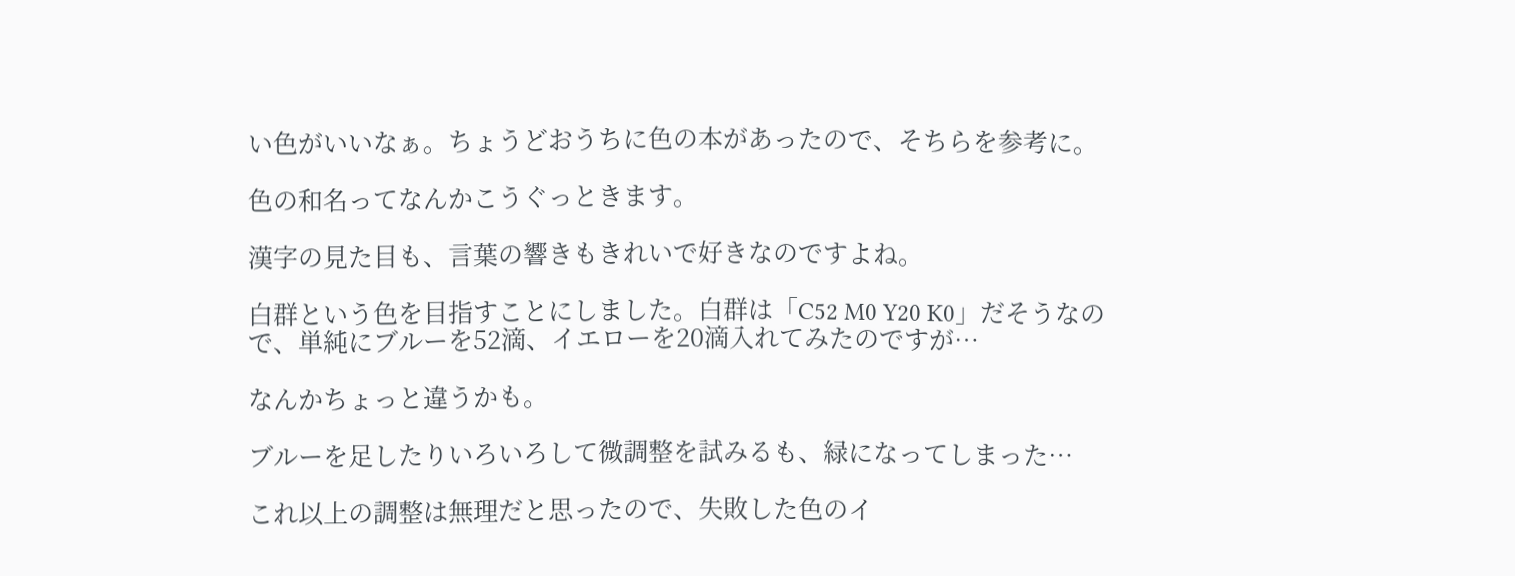い色がいいなぁ。ちょうどおうちに色の本があったので、そちらを参考に。

色の和名ってなんかこうぐっときます。

漢字の見た目も、言葉の響きもきれいで好きなのですよね。

白群という色を目指すことにしました。白群は「C52 M0 Y20 K0」だそうなので、単純にブルーを52滴、イエローを20滴入れてみたのですが…

なんかちょっと違うかも。

ブルーを足したりいろいろして微調整を試みるも、緑になってしまった…

これ以上の調整は無理だと思ったので、失敗した色のイ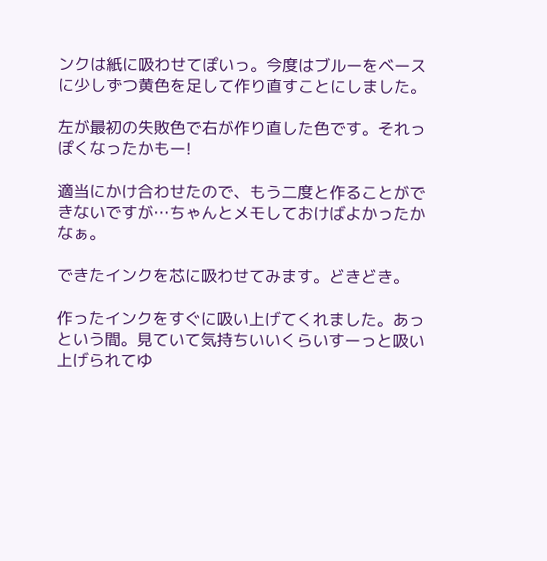ンクは紙に吸わせてぽいっ。今度はブルーをベースに少しずつ黄色を足して作り直すことにしました。

左が最初の失敗色で右が作り直した色です。それっぽくなったかもー!

適当にかけ合わせたので、もう二度と作ることができないですが…ちゃんとメモしておけばよかったかなぁ。

できたインクを芯に吸わせてみます。どきどき。

作ったインクをすぐに吸い上げてくれました。あっという間。見ていて気持ちいいくらいすーっと吸い上げられてゆ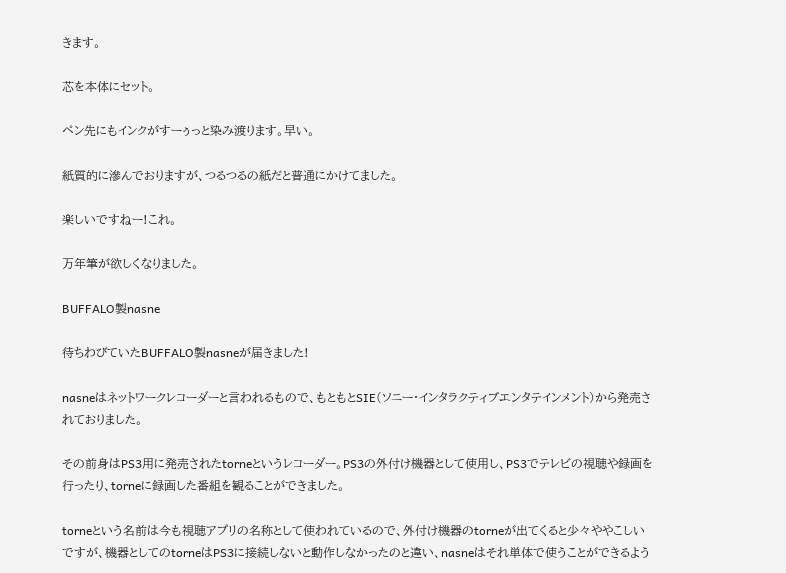きます。

芯を本体にセット。

ペン先にもインクがすーぅっと染み渡ります。早い。

紙質的に滲んでおりますが、つるつるの紙だと普通にかけてました。

楽しいですねー!これ。

万年筆が欲しくなりました。

BUFFALO製nasne

待ちわびていたBUFFALO製nasneが届きました!

nasneはネットワークレコーダーと言われるもので、もともとSIE(ソニー・インタラクティブエンタテインメント)から発売されておりました。

その前身はPS3用に発売されたtorneというレコーダー。PS3の外付け機器として使用し、PS3でテレビの視聴や録画を行ったり、torneに録画した番組を観ることができました。

torneという名前は今も視聴アプリの名称として使われているので、外付け機器のtorneが出てくると少々ややこしいですが、機器としてのtorneはPS3に接続しないと動作しなかったのと違い、nasneはそれ単体で使うことができるよう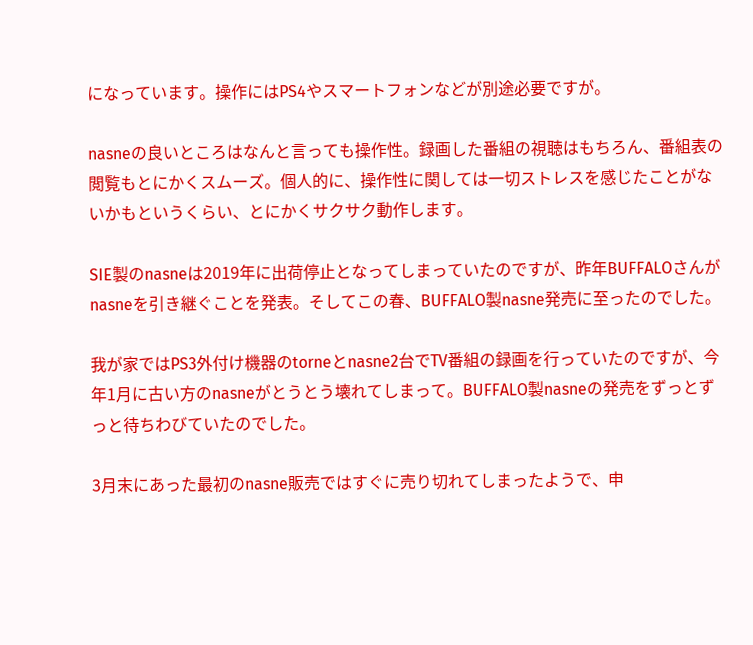になっています。操作にはPS4やスマートフォンなどが別途必要ですが。

nasneの良いところはなんと言っても操作性。録画した番組の視聴はもちろん、番組表の閲覧もとにかくスムーズ。個人的に、操作性に関しては一切ストレスを感じたことがないかもというくらい、とにかくサクサク動作します。

SIE製のnasneは2019年に出荷停止となってしまっていたのですが、昨年BUFFALOさんがnasneを引き継ぐことを発表。そしてこの春、BUFFALO製nasne発売に至ったのでした。

我が家ではPS3外付け機器のtorneとnasne2台でTV番組の録画を行っていたのですが、今年1月に古い方のnasneがとうとう壊れてしまって。BUFFALO製nasneの発売をずっとずっと待ちわびていたのでした。

3月末にあった最初のnasne販売ではすぐに売り切れてしまったようで、申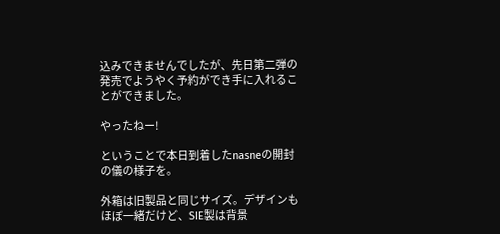込みできませんでしたが、先日第二弾の発売でようやく予約ができ手に入れることができました。

やったねー!

ということで本日到着したnasneの開封の儀の様子を。

外箱は旧製品と同じサイズ。デザインもほぼ一緒だけど、SIE製は背景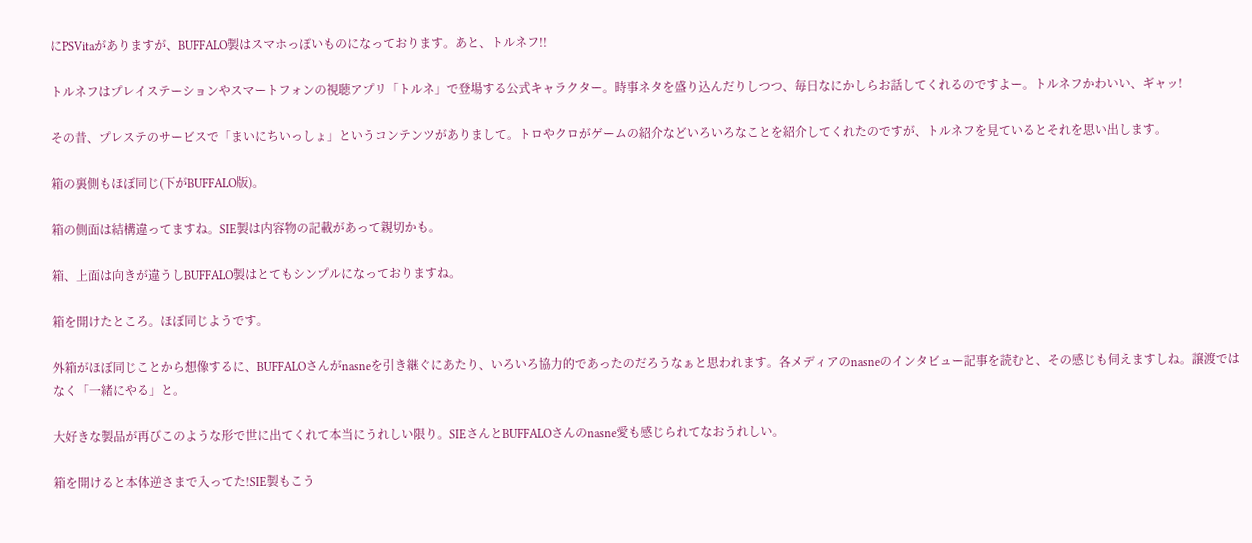にPSVitaがありますが、BUFFALO製はスマホっぽいものになっております。あと、トルネフ!!

トルネフはプレイステーションやスマートフォンの視聴アプリ「トルネ」で登場する公式キャラクター。時事ネタを盛り込んだりしつつ、毎日なにかしらお話してくれるのですよー。トルネフかわいい、ギャッ!

その昔、プレステのサービスで「まいにちいっしょ」というコンテンツがありまして。トロやクロがゲームの紹介などいろいろなことを紹介してくれたのですが、トルネフを見ているとそれを思い出します。

箱の裏側もほぼ同じ(下がBUFFALO版)。

箱の側面は結構違ってますね。SIE製は内容物の記載があって親切かも。

箱、上面は向きが違うしBUFFALO製はとてもシンプルになっておりますね。

箱を開けたところ。ほぼ同じようです。

外箱がほぼ同じことから想像するに、BUFFALOさんがnasneを引き継ぐにあたり、いろいろ協力的であったのだろうなぁと思われます。各メディアのnasneのインタビュー記事を読むと、その感じも伺えますしね。譲渡ではなく「一緒にやる」と。

大好きな製品が再びこのような形で世に出てくれて本当にうれしい限り。SIEさんとBUFFALOさんのnasne愛も感じられてなおうれしい。

箱を開けると本体逆さまで入ってた!SIE製もこう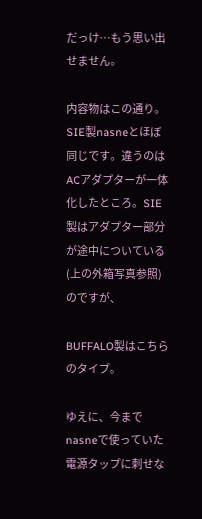だっけ…もう思い出せません。

内容物はこの通り。SIE製nasneとほぼ同じです。違うのはACアダプターが一体化したところ。SIE製はアダプター部分が途中についている(上の外箱写真参照)のですが、

BUFFALO製はこちらのタイプ。

ゆえに、今までnasneで使っていた電源タップに刺せな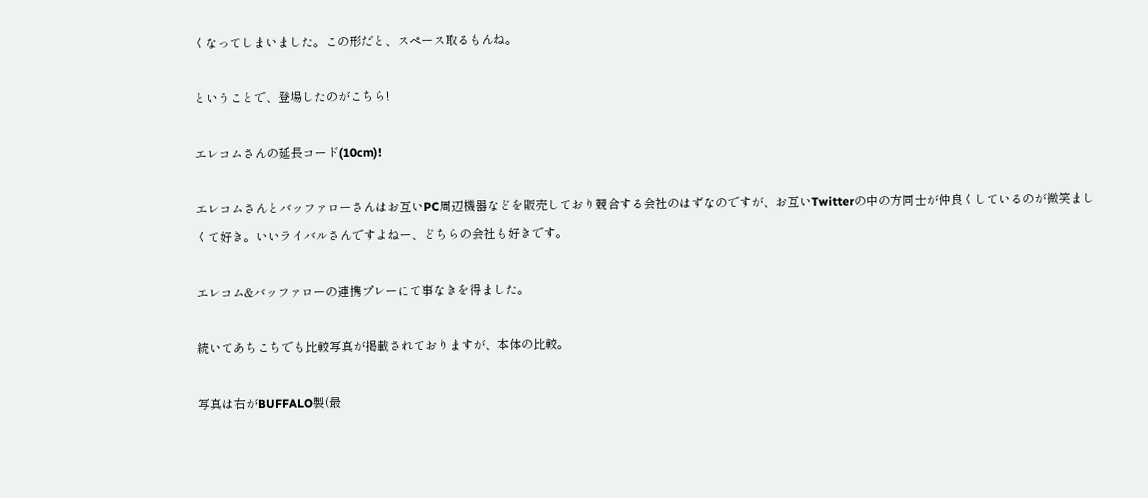くなってしまいました。この形だと、スペース取るもんね。

ということで、登場したのがこちら!

エレコムさんの延長コード(10cm)!

エレコムさんとバッファローさんはお互いPC周辺機器などを販売しており競合する会社のはずなのですが、お互いTwitterの中の方同士が仲良くしているのが微笑ましくて好き。いいライバルさんですよねー、どちらの会社も好きです。

エレコム&バッファローの連携プレーにて事なきを得ました。

続いてあちこちでも比較写真が掲載されておりますが、本体の比較。

写真は右がBUFFALO製(最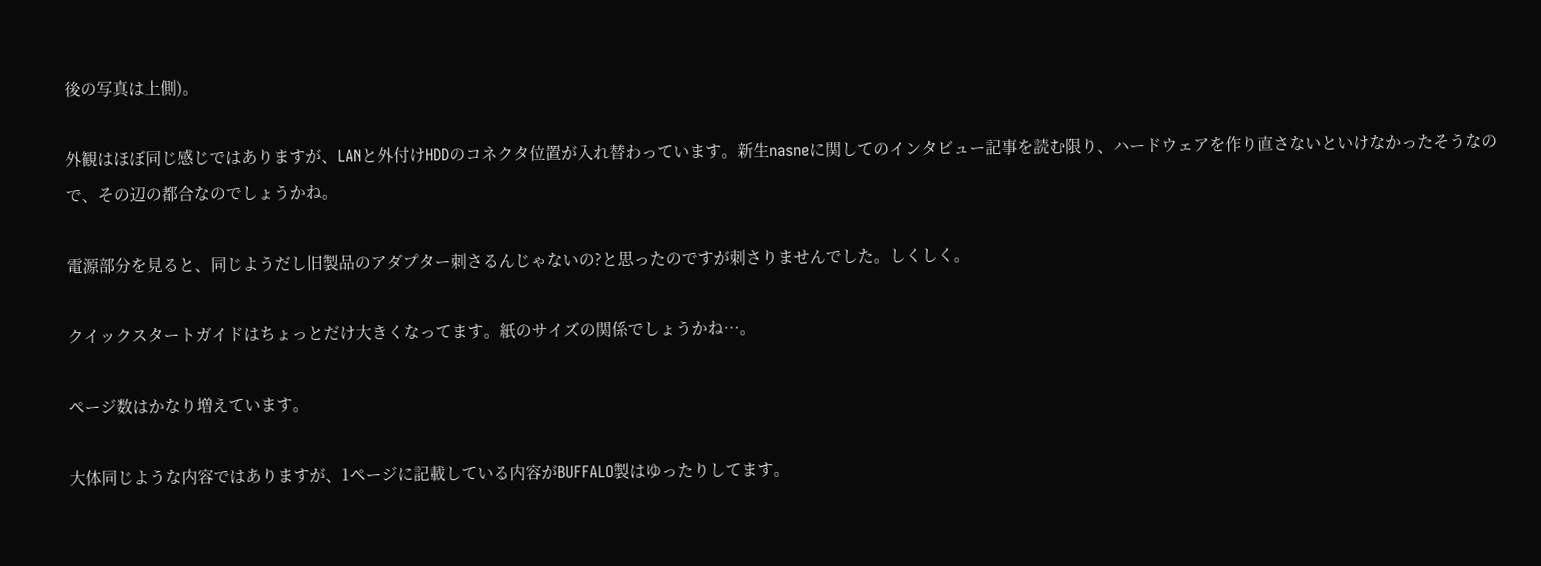後の写真は上側)。

外観はほぼ同じ感じではありますが、LANと外付けHDDのコネクタ位置が入れ替わっています。新生nasneに関してのインタビュー記事を読む限り、ハードウェアを作り直さないといけなかったそうなので、その辺の都合なのでしょうかね。

電源部分を見ると、同じようだし旧製品のアダプター刺さるんじゃないの?と思ったのですが刺さりませんでした。しくしく。

クイックスタートガイドはちょっとだけ大きくなってます。紙のサイズの関係でしょうかね…。

ページ数はかなり増えています。

大体同じような内容ではありますが、1ページに記載している内容がBUFFALO製はゆったりしてます。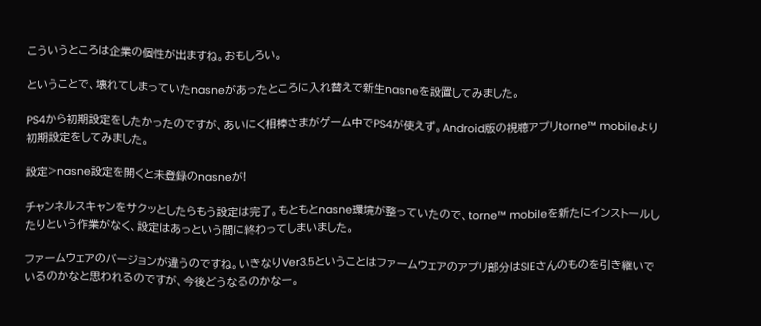こういうところは企業の個性が出ますね。おもしろい。

ということで、壊れてしまっていたnasneがあったところに入れ替えで新生nasneを設置してみました。

PS4から初期設定をしたかったのですが、あいにく相棒さまがゲーム中でPS4が使えず。Android版の視聴アプリtorne™ mobileより初期設定をしてみました。

設定>nasne設定を開くと未登録のnasneが!

チャンネルスキャンをサクッとしたらもう設定は完了。もともとnasne環境が整っていたので、torne™ mobileを新たにインストールしたりという作業がなく、設定はあっという間に終わってしまいました。

ファームウェアのバージョンが違うのですね。いきなりVer3.5ということはファームウェアのアプリ部分はSIEさんのものを引き継いでいるのかなと思われるのですが、今後どうなるのかなー。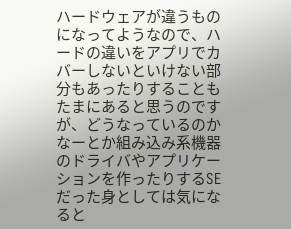ハードウェアが違うものになってようなので、ハードの違いをアプリでカバーしないといけない部分もあったりすることもたまにあると思うのですが、どうなっているのかなーとか組み込み系機器のドライバやアプリケーションを作ったりするSEだった身としては気になると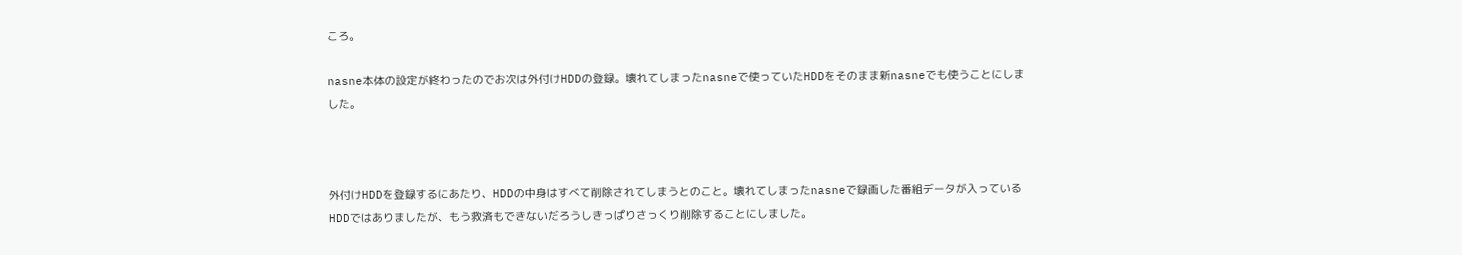ころ。

nasne本体の設定が終わったのでお次は外付けHDDの登録。壊れてしまったnasneで使っていたHDDをそのまま新nasneでも使うことにしました。



外付けHDDを登録するにあたり、HDDの中身はすべて削除されてしまうとのこと。壊れてしまったnasneで録画した番組データが入っているHDDではありましたが、もう救済もできないだろうしきっぱりさっくり削除することにしました。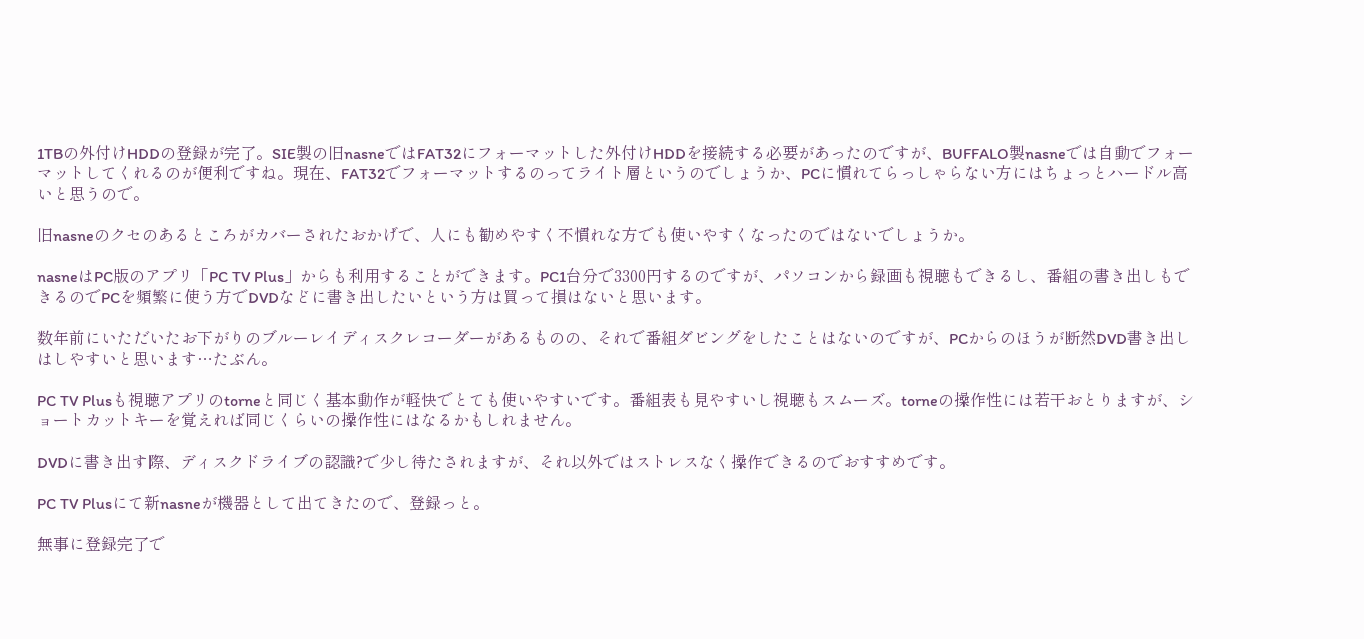1TBの外付けHDDの登録が完了。SIE製の旧nasneではFAT32にフォーマットした外付けHDDを接続する必要があったのですが、BUFFALO製nasneでは自動でフォーマットしてくれるのが便利ですね。現在、FAT32でフォーマットするのってライト層というのでしょうか、PCに慣れてらっしゃらない方にはちょっとハードル高いと思うので。

旧nasneのクセのあるところがカバーされたおかげで、人にも勧めやすく不慣れな方でも使いやすくなったのではないでしょうか。

nasneはPC版のアプリ「PC TV Plus」からも利用することができます。PC1台分で3300円するのですが、パソコンから録画も視聴もできるし、番組の書き出しもできるのでPCを頻繁に使う方でDVDなどに書き出したいという方は買って損はないと思います。

数年前にいただいたお下がりのブルーレイディスクレコーダーがあるものの、それで番組ダビングをしたことはないのですが、PCからのほうが断然DVD書き出しはしやすいと思います…たぶん。

PC TV Plusも視聴アプリのtorneと同じく基本動作が軽快でとても使いやすいです。番組表も見やすいし視聴もスムーズ。torneの操作性には若干おとりますが、ショートカットキーを覚えれば同じくらいの操作性にはなるかもしれません。

DVDに書き出す際、ディスクドライブの認識?で少し待たされますが、それ以外ではストレスなく操作できるのでおすすめです。

PC TV Plusにて新nasneが機器として出てきたので、登録っと。

無事に登録完了で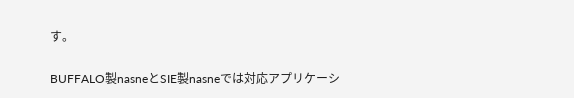す。

BUFFALO製nasneとSIE製nasneでは対応アプリケーシ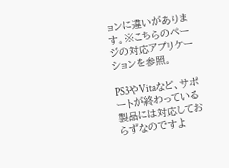ョンに違いがあります。※こちらのページの対応アプリケーションを参照。

PS3やVitaなど、サポートが終わっている製品には対応しておらずなのですよ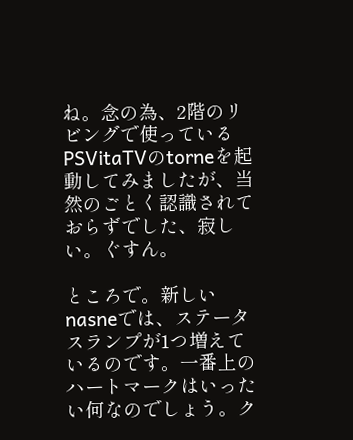ね。念の為、2階のリビングで使っているPSVitaTVのtorneを起動してみましたが、当然のごとく認識されておらずでした、寂しい。ぐすん。

ところで。新しいnasneでは、ステータスランプが1つ増えているのです。一番上のハートマークはいったい何なのでしょう。ク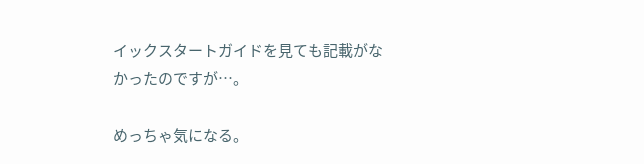イックスタートガイドを見ても記載がなかったのですが…。

めっちゃ気になる。